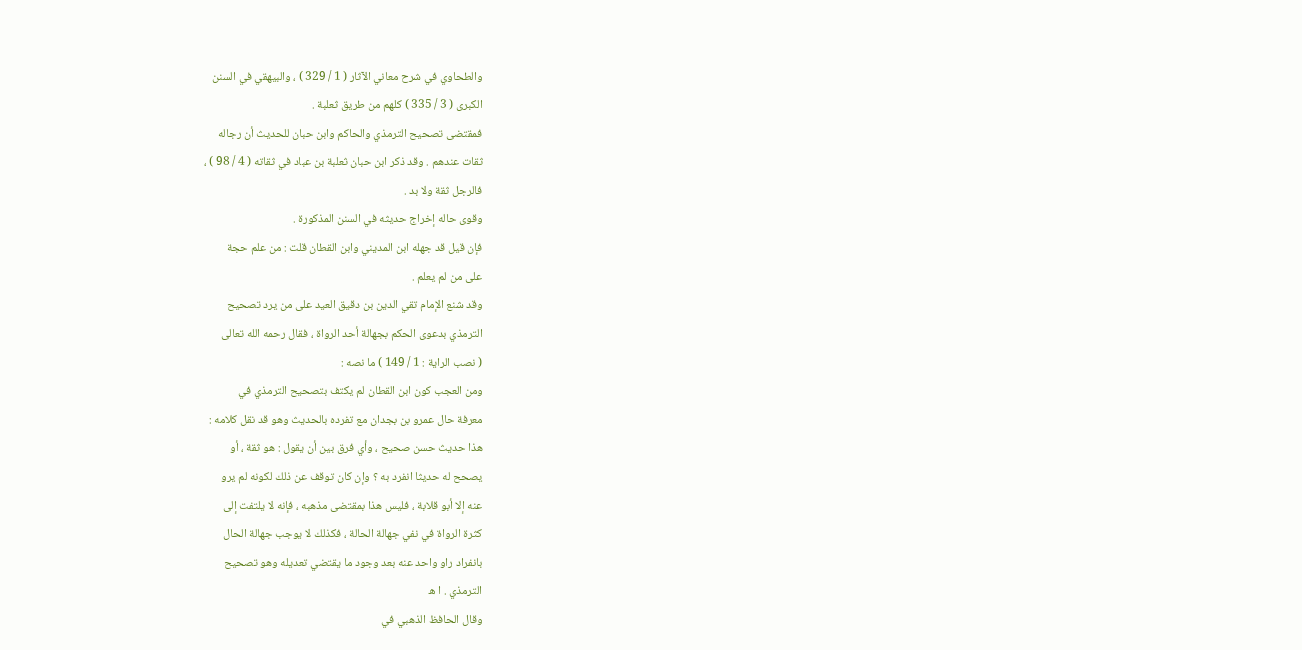والطحاوي في شرح معاني الآثار ( 1 / 329 ) ، والبيهقي في السنن
الكبرى ( 3 / 335 ) كلهم من طريق ثعلبة .
فمقتضى تصحيح الترمذي والحاكم وابن حبان للحديث أن رجاله
ثقات عندهم . وقد ذكر ابن حبان ثعلبة بن عباد في ثقاته ( 4 / 98 ) ،
فالرجل ثقة ولا بد .
وقوى حاله إخراج حديثه في السنن المذكورة .
فإن قيل قد جهله ابن المديني وابن القطان قلت : من علم حجة
على من لم يعلم .
وقد شنع الإمام تقي الدين بن دقيق العيد على من يرد تصحيح
الترمذي بدعوى الحكم بجهالة أحد الرواة ، فقال رحمه الله تعالى
( نصب الراية : 1 / 149 ) ما نصه :
ومن العجب كون ابن القطان لم يكتف بتصحيح الترمذي في
معرفة حال عمرو بن بجدان مع تفرده بالحديث وهو قد نقل كلامه :
هذا حديث حسن صحيح ، وأي فرق بين أن يقول : هو ثقة ، أو
يصحح له حديثا انفرد به ؟ وإن كان توقف عن ذلك لكونه لم يرو
عنه إلا أبو قلابة ، فليس هذا بمقتضى مذهبه ، فإنه لا يلتفت إلى
كثرة الرواة في نفي جهالة الحالة ، فكذلك لا يوجب جهالة الحال
بانفراد راو واحد عنه بعد وجود ما يقتضي تعديله وهو تصحيح
الترمذي . ا ه
وقال الحافظ الذهبي في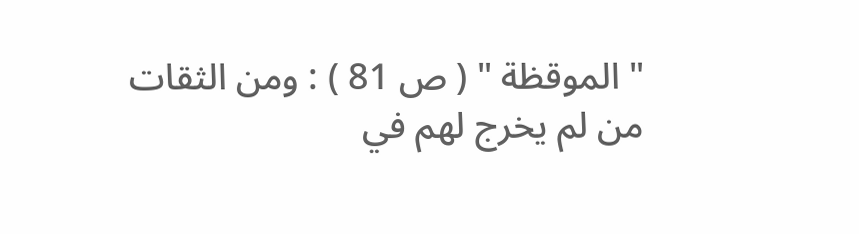" الموقظة " ( ص 81 ) : ومن الثقات
من لم يخرج لهم في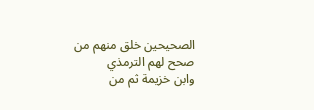الصحيحين خلق منهم من صحح لهم الترمذي
وابن خزيمة ثم من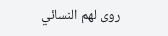روى لهم النسائي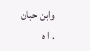وابن حبان . ا ه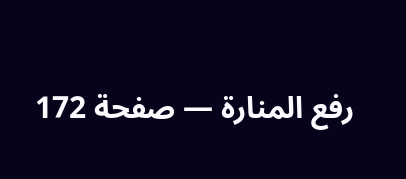رفع المنارة — صفحة 172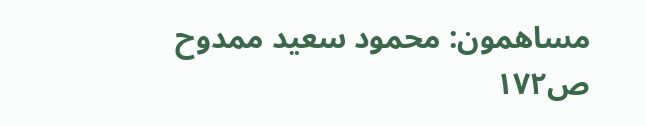مساهمون: محمود سعيد ممدوح
ص١٧٢